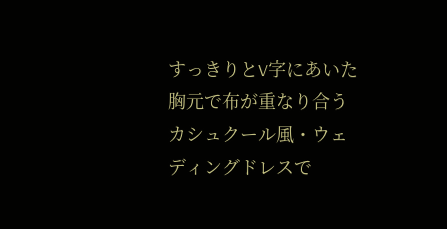すっきりとV字にあいた胸元で布が重なり合うカシュクール風・ウェディングドレスで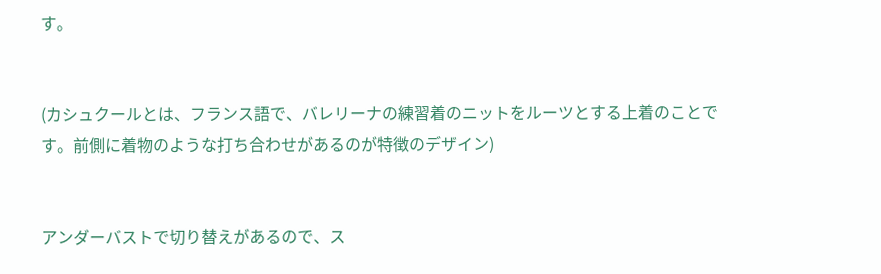す。


(カシュクールとは、フランス語で、バレリーナの練習着のニットをルーツとする上着のことです。前側に着物のような打ち合わせがあるのが特徴のデザイン)


アンダーバストで切り替えがあるので、ス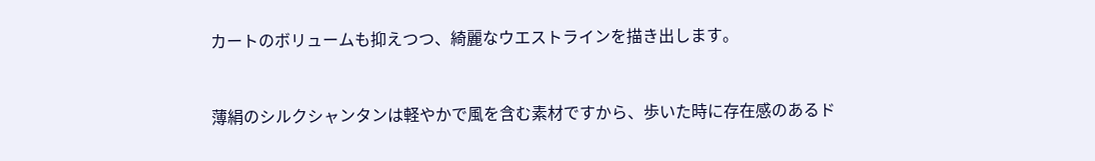カートのボリュームも抑えつつ、綺麗なウエストラインを描き出します。



薄絹のシルクシャンタンは軽やかで風を含む素材ですから、歩いた時に存在感のあるド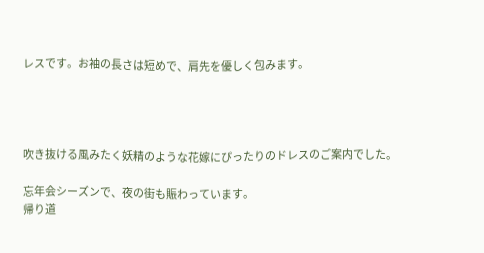レスです。お袖の長さは短めで、肩先を優しく包みます。




吹き抜ける風みたく妖精のような花嫁にぴったりのドレスのご案内でした。

忘年会シーズンで、夜の街も賑わっています。
帰り道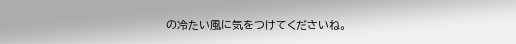の冷たい風に気をつけてくださいね。